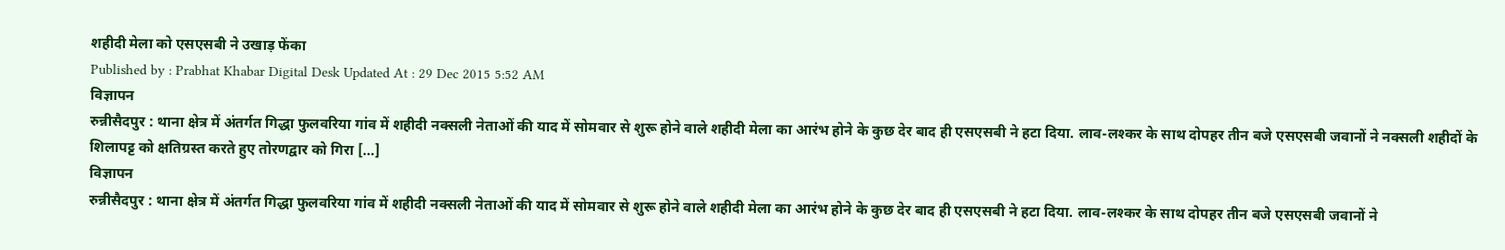शहीदी मेला को एसएसबी ने उखाड़ फेंका
Published by : Prabhat Khabar Digital Desk Updated At : 29 Dec 2015 5:52 AM
विज्ञापन
रुन्नीसैदपुर : थाना क्षेत्र में अंतर्गत गिद्धा फुलवरिया गांव में शहीदी नक्सली नेताओं की याद में सोमवार से शुरू होने वाले शहीदी मेला का आरंभ होने के कुछ देर बाद ही एसएसबी ने हटा दिया. लाव-लश्कर के साथ दोपहर तीन बजे एसएसबी जवानों ने नक्सली शहीदों के शिलापट्ट को क्षतिग्रस्त करते हुए तोरणद्वार को गिरा […]
विज्ञापन
रुन्नीसैदपुर : थाना क्षेत्र में अंतर्गत गिद्धा फुलवरिया गांव में शहीदी नक्सली नेताओं की याद में सोमवार से शुरू होने वाले शहीदी मेला का आरंभ होने के कुछ देर बाद ही एसएसबी ने हटा दिया. लाव-लश्कर के साथ दोपहर तीन बजे एसएसबी जवानों ने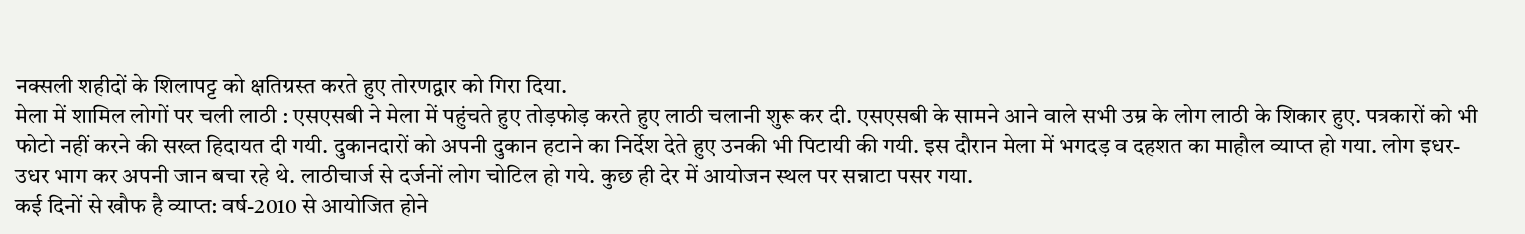नक्सली शहीदों के शिलापट्ट को क्षतिग्रस्त करते हुए तोरणद्वार को गिरा दिया.
मेला में शामिल लोगों पर चली लाठी : एसएसबी ने मेला में पहुंचते हुए तोड़फोड़ करते हुए लाठी चलानी शुरू कर दी. एसएसबी के सामने आने वाले सभी उम्र के लोग लाठी के शिकार हुए. पत्रकारों को भी फोटो नहीं करने की सख्त हिदायत दी गयी. दुकानदारों को अपनी दुकान हटाने का निर्देश देते हुए उनकी भी पिटायी की गयी. इस दौरान मेला में भगदड़ व दहशत का माहौल व्याप्त हो गया. लोग इधर-उधर भाग कर अपनी जान बचा रहे थे. लाठीचार्ज से दर्जनों लोग चोटिल हो गये. कुछ ही देर में आयोजन स्थल पर सन्नाटा पसर गया.
कई दिनों से खौफ है व्याप्त: वर्ष-2010 से आयोजित होने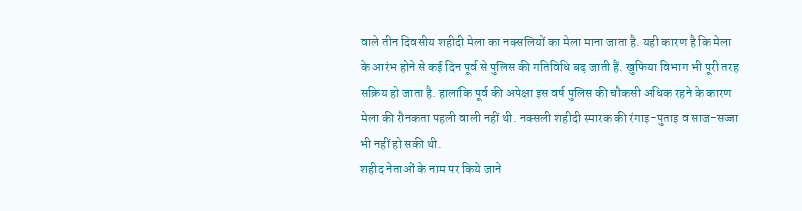वाले तीन दिवसीय शहीदी मेला का नक्सलियों का मेला माना जाता है. यही कारण है कि मेला के आरंभ होने से कई दिन पूर्व से पुलिस की गतिविधि बढ़ जाती हैं. खुफिया विभाग भी पूरी तरह सक्रिय हो जाता है. हालांकि पूर्व की अपेक्षा इस वर्ष पुलिस की चौकसी अधिक रहने के कारण मेला की रौनकता पहली वाली नहीं थी. नक्सली शहीदी स्मारक की रंगाइ-पुताइ व साज-सज्जा भी नहीं हो सकी थी.
शहीद नेताओं के नाम पर किये जाने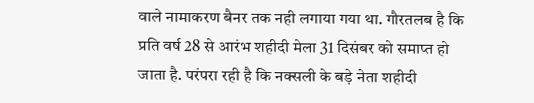वाले नामाकरण बैनर तक नही लगाया गया था. गौरतलब है कि प्रति वर्ष 28 से आरंभ शहीदी मेला 31 दिसंबर को समाप्त हो जाता है. परंपरा रही है कि नक्सली के बड़े नेता शहीदी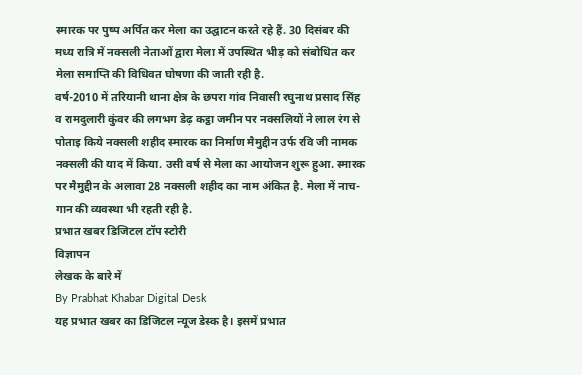स्मारक पर पुष्प अर्पित कर मेला का उद्घाटन करते रहे हैं. 30 दिसंबर की मध्य रात्रि में नक्सली नेताओं द्वारा मेला में उपस्थित भीड़ को संबोधित कर मेला समाप्ति की विधिवत घोषणा की जाती रही है.
वर्ष-2010 में तरियानी थाना क्षेत्र के छपरा गांव निवासी रघुनाथ प्रसाद सिंह व रामदुलारी कुंवर की लगभग डेढ़ कट्ठा जमीन पर नक्सलियों ने लाल रंग से पोताइ किये नक्सली शहीद स्मारक का निर्माण मैमुद्दीन उर्फ रवि जी नामक नक्सली की याद में किया. उसी वर्ष से मेला का आयोजन शुरू हुआ. स्मारक पर मैमुद्दीन के अलावा 28 नक्सली शहीद का नाम अंकित है. मेला में नाच-गान की व्यवस्था भी रहती रही है.
प्रभात खबर डिजिटल टॉप स्टोरी
विज्ञापन
लेखक के बारे में
By Prabhat Khabar Digital Desk
यह प्रभात खबर का डिजिटल न्यूज डेस्क है। इसमें प्रभात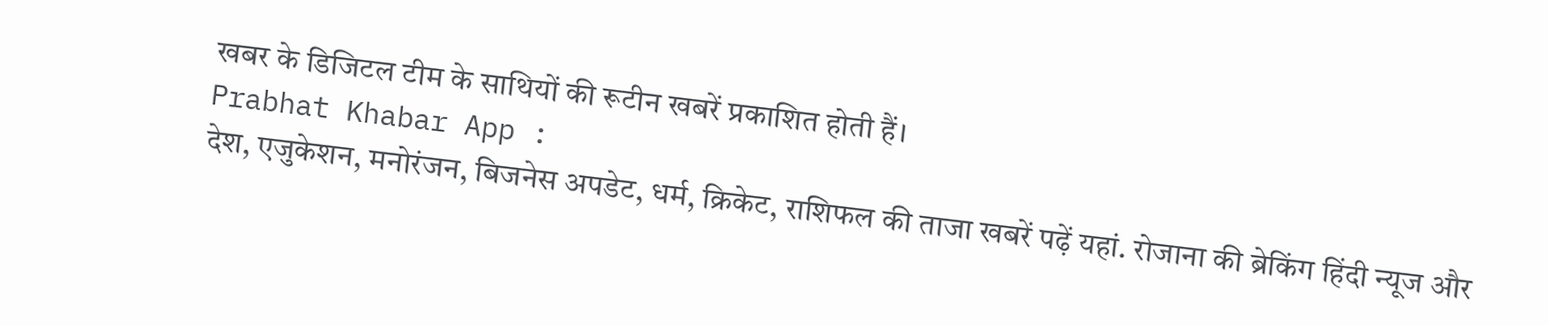खबर के डिजिटल टीम के साथियों की रूटीन खबरें प्रकाशित होती हैं।
Prabhat Khabar App :
देश, एजुकेशन, मनोरंजन, बिजनेस अपडेट, धर्म, क्रिकेट, राशिफल की ताजा खबरें पढ़ें यहां. रोजाना की ब्रेकिंग हिंदी न्यूज और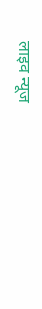लाइव न्यूज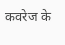कवरेज के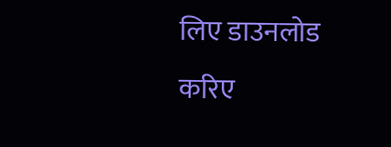लिए डाउनलोड करिए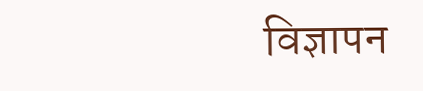विज्ञापन